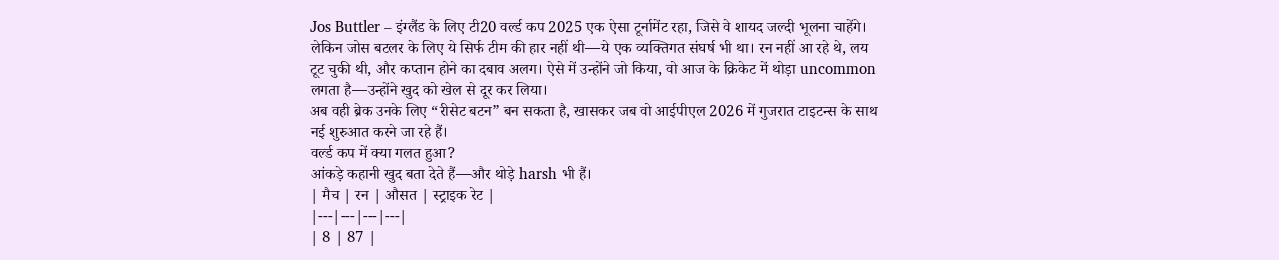Jos Buttler – इंग्लैंड के लिए टी20 वर्ल्ड कप 2025 एक ऐसा टूर्नामेंट रहा, जिसे वे शायद जल्दी भूलना चाहेंगे। लेकिन जोस बटलर के लिए ये सिर्फ टीम की हार नहीं थी—ये एक व्यक्तिगत संघर्ष भी था। रन नहीं आ रहे थे, लय टूट चुकी थी, और कप्तान होने का दबाव अलग। ऐसे में उन्होंने जो किया, वो आज के क्रिकेट में थोड़ा uncommon लगता है—उन्होंने खुद को खेल से दूर कर लिया।
अब वही ब्रेक उनके लिए “रीसेट बटन” बन सकता है, खासकर जब वो आईपीएल 2026 में गुजरात टाइटन्स के साथ नई शुरुआत करने जा रहे हैं।
वर्ल्ड कप में क्या गलत हुआ?
आंकड़े कहानी खुद बता देते हैं—और थोड़े harsh भी हैं।
| मैच | रन | औसत | स्ट्राइक रेट |
|---|---|---|---|
| 8 | 87 |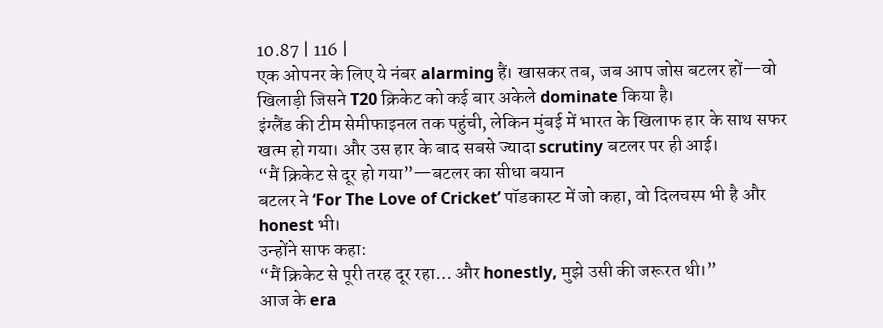10.87 | 116 |
एक ओपनर के लिए ये नंबर alarming हैं। खासकर तब, जब आप जोस बटलर हों—वो खिलाड़ी जिसने T20 क्रिकेट को कई बार अकेले dominate किया है।
इंग्लैंड की टीम सेमीफाइनल तक पहुंची, लेकिन मुंबई में भारत के खिलाफ हार के साथ सफर खत्म हो गया। और उस हार के बाद सबसे ज्यादा scrutiny बटलर पर ही आई।
“मैं क्रिकेट से दूर हो गया”—बटलर का सीधा बयान
बटलर ने ‘For The Love of Cricket’ पॉडकास्ट में जो कहा, वो दिलचस्प भी है और honest भी।
उन्होंने साफ कहा:
“मैं क्रिकेट से पूरी तरह दूर रहा… और honestly, मुझे उसी की जरूरत थी।”
आज के era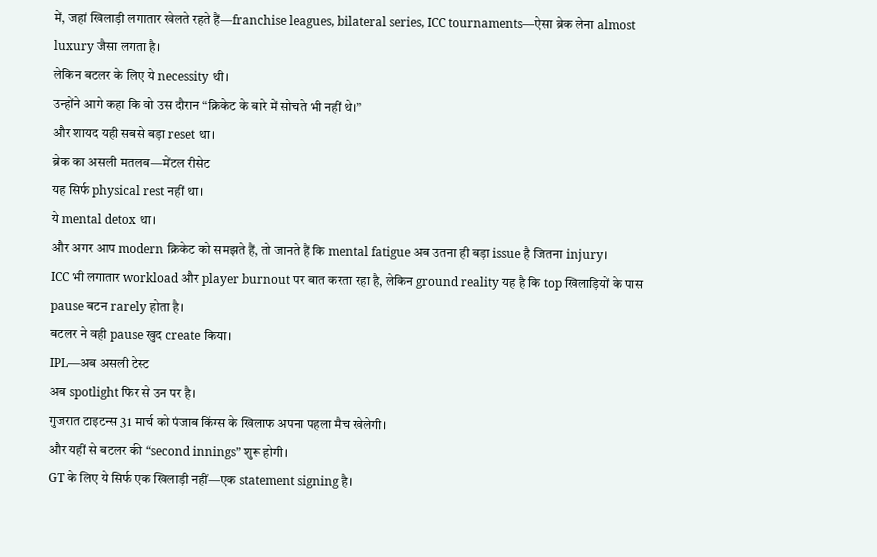में, जहां खिलाड़ी लगातार खेलते रहते हैं—franchise leagues, bilateral series, ICC tournaments—ऐसा ब्रेक लेना almost luxury जैसा लगता है।
लेकिन बटलर के लिए ये necessity थी।
उन्होंने आगे कहा कि वो उस दौरान “क्रिकेट के बारे में सोचते भी नहीं थे।”
और शायद यही सबसे बड़ा reset था।
ब्रेक का असली मतलब—मेंटल रीसेट
यह सिर्फ physical rest नहीं था।
ये mental detox था।
और अगर आप modern क्रिकेट को समझते हैं, तो जानते हैं कि mental fatigue अब उतना ही बड़ा issue है जितना injury।
ICC भी लगातार workload और player burnout पर बात करता रहा है, लेकिन ground reality यह है कि top खिलाड़ियों के पास pause बटन rarely होता है।
बटलर ने वही pause खुद create किया।
IPL—अब असली टेस्ट
अब spotlight फिर से उन पर है।
गुजरात टाइटन्स 31 मार्च को पंजाब किंग्स के खिलाफ अपना पहला मैच खेलेगी।
और यहीं से बटलर की “second innings” शुरू होगी।
GT के लिए ये सिर्फ एक खिलाड़ी नहीं—एक statement signing है।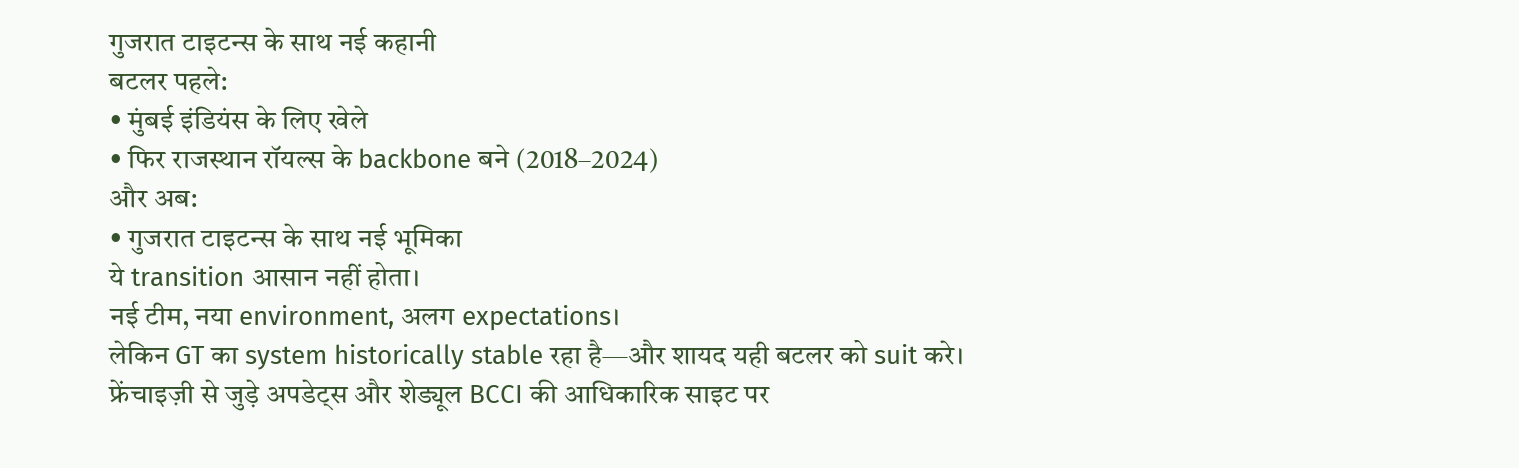गुजरात टाइटन्स के साथ नई कहानी
बटलर पहले:
• मुंबई इंडियंस के लिए खेले
• फिर राजस्थान रॉयल्स के backbone बने (2018–2024)
और अब:
• गुजरात टाइटन्स के साथ नई भूमिका
ये transition आसान नहीं होता।
नई टीम, नया environment, अलग expectations।
लेकिन GT का system historically stable रहा है—और शायद यही बटलर को suit करे।
फ्रेंचाइज़ी से जुड़े अपडेट्स और शेड्यूल BCCI की आधिकारिक साइट पर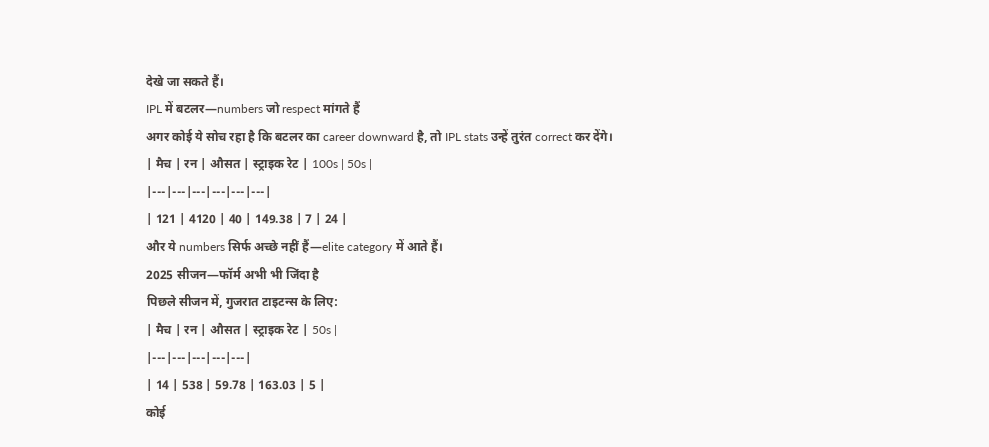देखे जा सकते हैं।
IPL में बटलर—numbers जो respect मांगते हैं
अगर कोई ये सोच रहा है कि बटलर का career downward है, तो IPL stats उन्हें तुरंत correct कर देंगे।
| मैच | रन | औसत | स्ट्राइक रेट | 100s | 50s |
|---|---|---|---|---|---|
| 121 | 4120 | 40 | 149.38 | 7 | 24 |
और ये numbers सिर्फ अच्छे नहीं हैं—elite category में आते हैं।
2025 सीजन—फॉर्म अभी भी जिंदा है
पिछले सीजन में, गुजरात टाइटन्स के लिए:
| मैच | रन | औसत | स्ट्राइक रेट | 50s |
|---|---|---|---|---|
| 14 | 538 | 59.78 | 163.03 | 5 |
कोई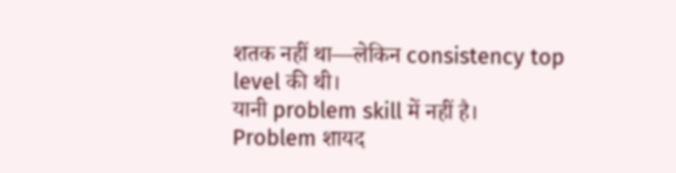शतक नहीं था—लेकिन consistency top level की थी।
यानी problem skill में नहीं है।
Problem शायद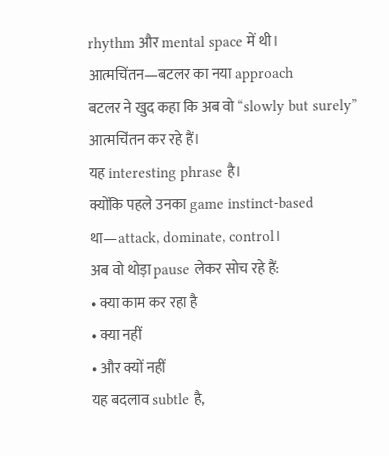rhythm और mental space में थी।
आत्मचिंतन—बटलर का नया approach
बटलर ने खुद कहा कि अब वो “slowly but surely” आत्मचिंतन कर रहे हैं।
यह interesting phrase है।
क्योंकि पहले उनका game instinct-based था—attack, dominate, control।
अब वो थोड़ा pause लेकर सोच रहे हैं:
• क्या काम कर रहा है
• क्या नहीं
• और क्यों नहीं
यह बदलाव subtle है,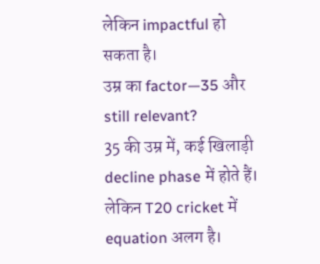लेकिन impactful हो सकता है।
उम्र का factor—35 और still relevant?
35 की उम्र में, कई खिलाड़ी decline phase में होते हैं।
लेकिन T20 cricket में equation अलग है।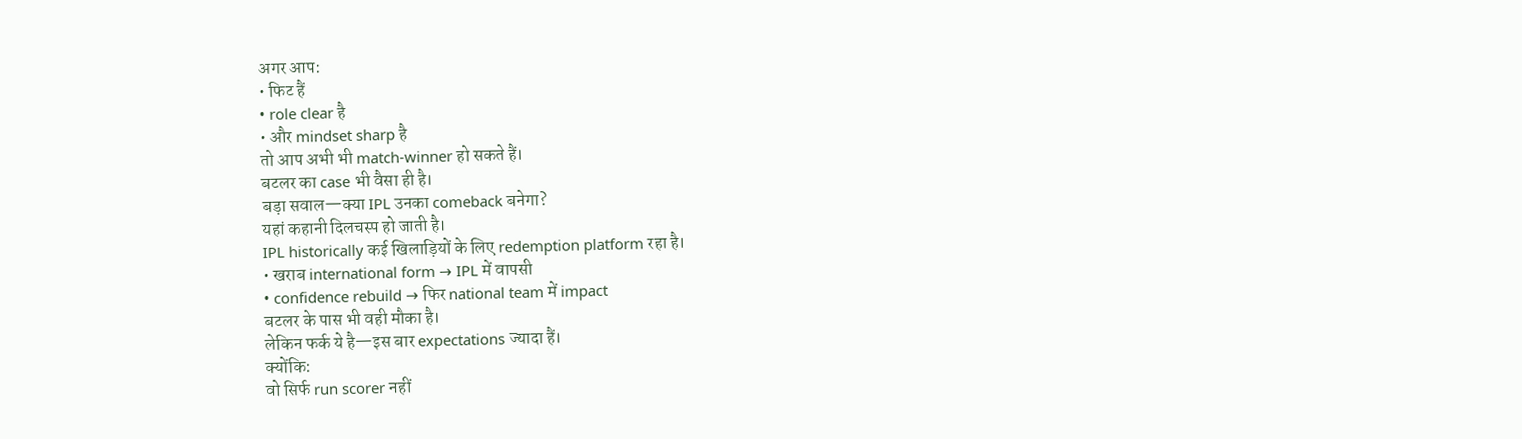अगर आप:
• फिट हैं
• role clear है
• और mindset sharp है
तो आप अभी भी match-winner हो सकते हैं।
बटलर का case भी वैसा ही है।
बड़ा सवाल—क्या IPL उनका comeback बनेगा?
यहां कहानी दिलचस्प हो जाती है।
IPL historically कई खिलाड़ियों के लिए redemption platform रहा है।
• खराब international form → IPL में वापसी
• confidence rebuild → फिर national team में impact
बटलर के पास भी वही मौका है।
लेकिन फर्क ये है—इस बार expectations ज्यादा हैं।
क्योंकि:
वो सिर्फ run scorer नहीं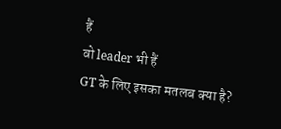हैं
वो leader भी हैं
GT के लिए इसका मतलब क्या है?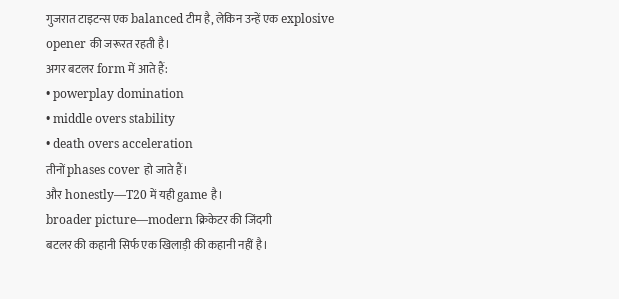गुजरात टाइटन्स एक balanced टीम है, लेकिन उन्हें एक explosive opener की जरूरत रहती है।
अगर बटलर form में आते हैं:
• powerplay domination
• middle overs stability
• death overs acceleration
तीनों phases cover हो जाते हैं।
और honestly—T20 में यही game है।
broader picture—modern क्रिकेटर की जिंदगी
बटलर की कहानी सिर्फ एक खिलाड़ी की कहानी नहीं है।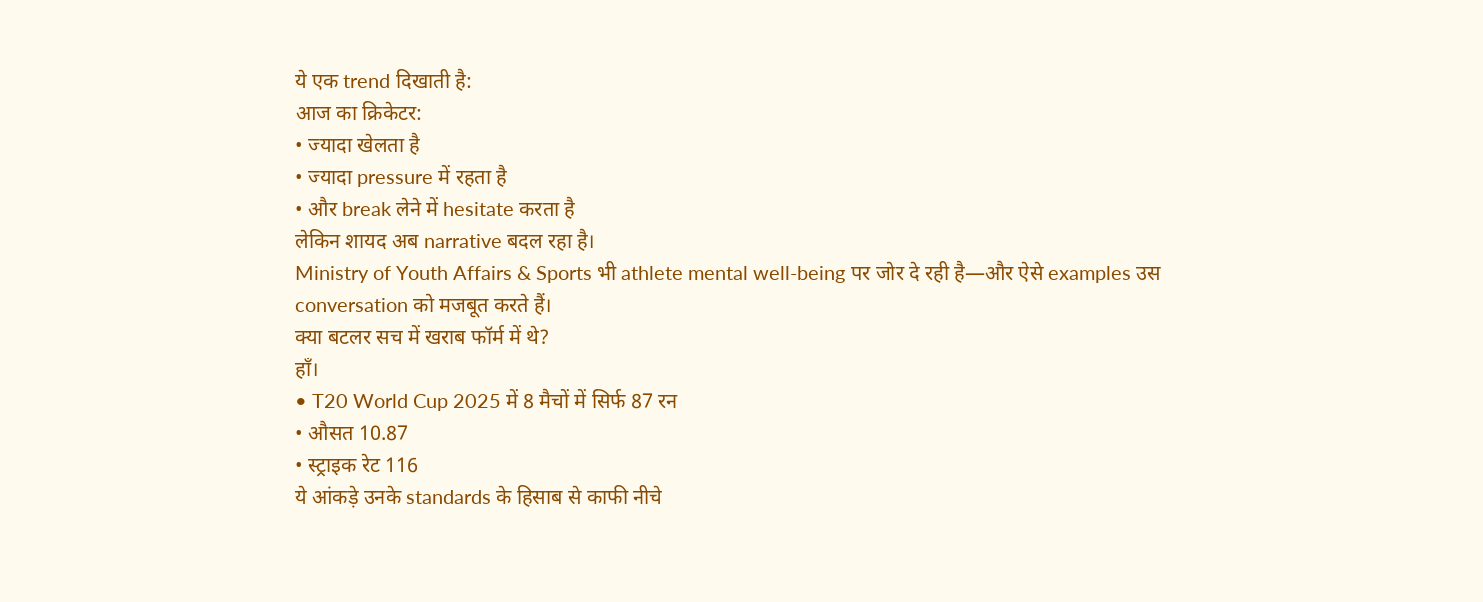ये एक trend दिखाती है:
आज का क्रिकेटर:
• ज्यादा खेलता है
• ज्यादा pressure में रहता है
• और break लेने में hesitate करता है
लेकिन शायद अब narrative बदल रहा है।
Ministry of Youth Affairs & Sports भी athlete mental well-being पर जोर दे रही है—और ऐसे examples उस conversation को मजबूत करते हैं।
क्या बटलर सच में खराब फॉर्म में थे?
हाँ।
• T20 World Cup 2025 में 8 मैचों में सिर्फ 87 रन
• औसत 10.87
• स्ट्राइक रेट 116
ये आंकड़े उनके standards के हिसाब से काफी नीचे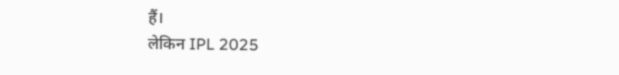हैं।
लेकिन IPL 2025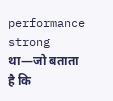performance strong था—जो बताता है कि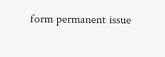form permanent issue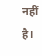नहीं है।